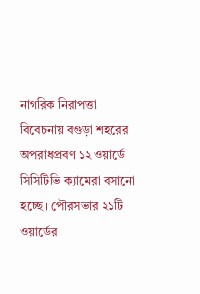নাগরিক নিরাপত্তা বিবেচনায় বগুড়া শহরের অপরাধপ্রবণ ১২ ওয়ার্ডে সিসিটিভি ক্যামেরা বসানো হচ্ছে। পৌরসভার ২১টি ওয়ার্ডের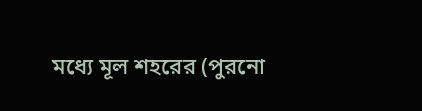মধ্যে মূল শহরের (পুরনো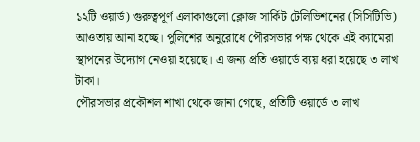১২টি ওয়ার্ড) গুরুত্বপূর্ণ এলাকাগুলো ক্লোজ সার্কিট টেলিভিশনের (সিসিটিভি) আওতায় আনা হচ্ছে। পুলিশের অনুরোধে পৌরসভার পক্ষ থেকে এই ক্যামেরা স্থাপনের উদ্যোগ নেওয়া হয়েছে। এ জন্য প্রতি ওয়ার্ডে ব্যয় ধরা হয়েছে ৩ লাখ টাকা।
পৌরসভার প্রকৌশল শাখা থেকে জানা গেছে, প্রতিটি ওয়ার্ডে ৩ লাখ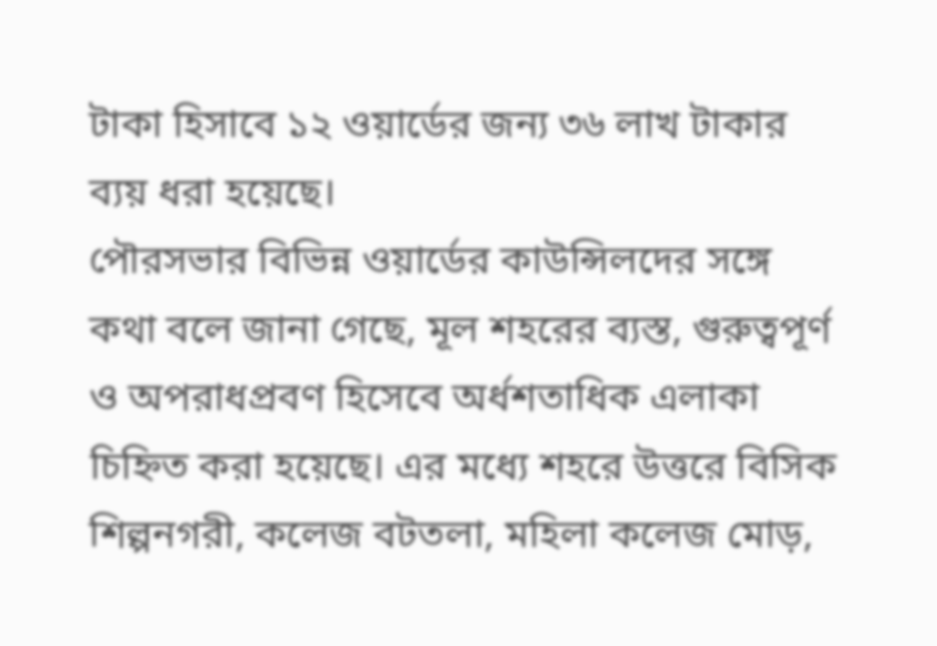টাকা হিসাবে ১২ ওয়ার্ডের জন্য ৩৬ লাখ টাকার ব্যয় ধরা হয়েছে।
পৌরসভার বিভিন্ন ওয়ার্ডের কাউন্সিলদের সঙ্গে কথা বলে জানা গেছে, মূল শহরের ব্যস্ত, গুরুত্বপূর্ণ ও অপরাধপ্রবণ হিসেবে অর্ধশতাধিক এলাকা চিহ্নিত করা হয়েছে। এর মধ্যে শহরে উত্তরে বিসিক শিল্পনগরী, কলেজ বটতলা, মহিলা কলেজ মোড়,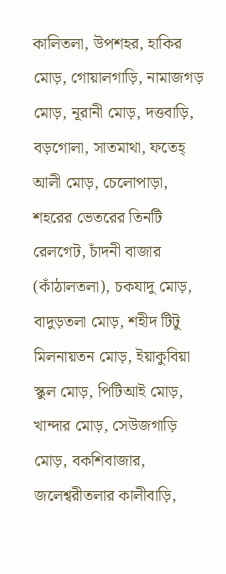কালিতলা, উপশহর, হাকির মোড়, গোয়ালগাড়ি, নামাজগড় মোড়, নূরানী মোড়, দত্তবাড়ি, বড়গোলা, সাতমাথা, ফতেহ্ আলী মোড়, চেলোপাড়া, শহরের ভেতরের তিনটি রেলগেট, চাঁদনী বাজার (কাঁঠালতলা), চকযাদু মোড়, বাদুড়তলা মোড়, শহীদ টিটু মিলনায়তন মোড়, ইয়াকুবিয়া স্কুল মোড়, পিটিআই মোড়, খান্দার মোড়, সেউজগাড়ি মোড়, বকশিবাজার, জলেশ্বরীতলার কালীবাড়ি,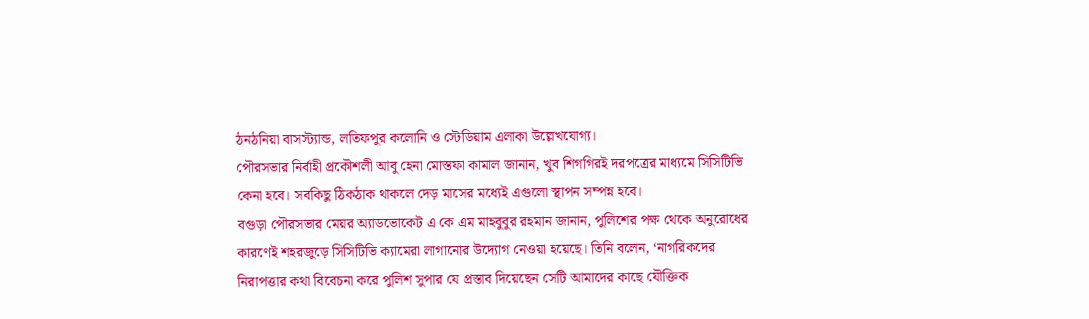ঠনঠনিয়া বাসস্ট্যান্ড, লতিফপুর কলোনি ও স্টেডিয়াম এলাকা উল্লেখযোগ্য।
পৌরসভার নির্বাহী প্রকৌশলী আবু হেনা মোস্তফা কামাল জানান, খুব শিগগিরই দরপত্রের মাধ্যমে সিসিটিভি কেনা হবে। সবকিছু ঠিকঠাক থাকলে দেড় মাসের মধ্যেই এগুলো স্থাপন সম্পন্ন হবে।
বগুড়া পৌরসভার মেয়র অ্যাডভোকেট এ কে এম মাহবুবুর রহমান জানান, পুলিশের পক্ষ থেকে অনুরোধের কারণেই শহরজুড়ে সিসিটিভি ক্যামেরা লাগানোর উদ্যোগ নেওয়া হয়েছে। তিনি বলেন, ‘নাগরিকদের নিরাপত্তার কথা বিবেচনা করে পুলিশ সুপার যে প্রস্তাব দিয়েছেন সেটি আমাদের কাছে যৌক্তিক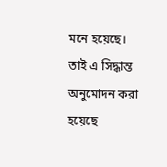মনে হয়েছে। তাই এ সিদ্ধান্ত অনুমোদন করা হয়েছে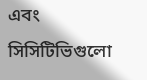এবং সিসিটিভিগুলো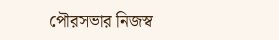পৌরসভার নিজস্ব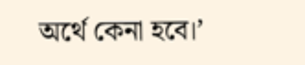অর্থে কেনা হবে।’